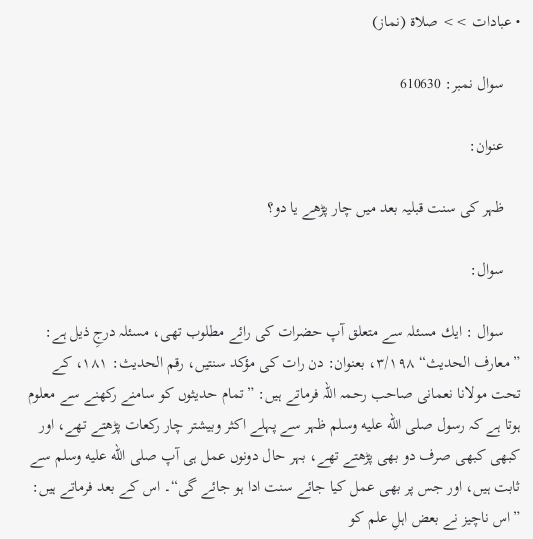• عبادات >> صلاة (نماز)

    سوال نمبر: 610630

    عنوان:

    ظہر كی سنت قبلیہ بعد میں چار پڑھے یا دو؟

    سوال:

    سوال : ایك مسئلہ سے متعلق آپ حضرات كی رائے مطلوب تھی، مسئلہ درجِ ذیل ہے: ”معارف الحدیث“ ۳/۱۹۸، بعنوان: دن رات كی مؤكد سنتیں، رقم الحدیث: ۱۸۱، كے تحت مولانا نعمانی صاحب رحمہ اللہ فرماتے ہیں: ”تمام حدیثوں كو سامنے ركھنے سے معلوم ہوتا ہے كہ رسول صلى الله عليه وسلم ظہر سے پہلے اكثر وبیشتر چار ركعات پڑھتے تھے، اور كبھی كبھی صرف دو بھی پڑھتے تھے، بہر حال دونوں عمل ہی آپ صلى الله عليه وسلم سے ثابت ہیں، اور جس پر بھی عمل كیا جائے سنت ادا ہو جائے گی“۔ اس كے بعد فرماتے ہیں: ”اس ناچیز نے بعض اہلِ علم كو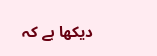دیكھا ہے كہ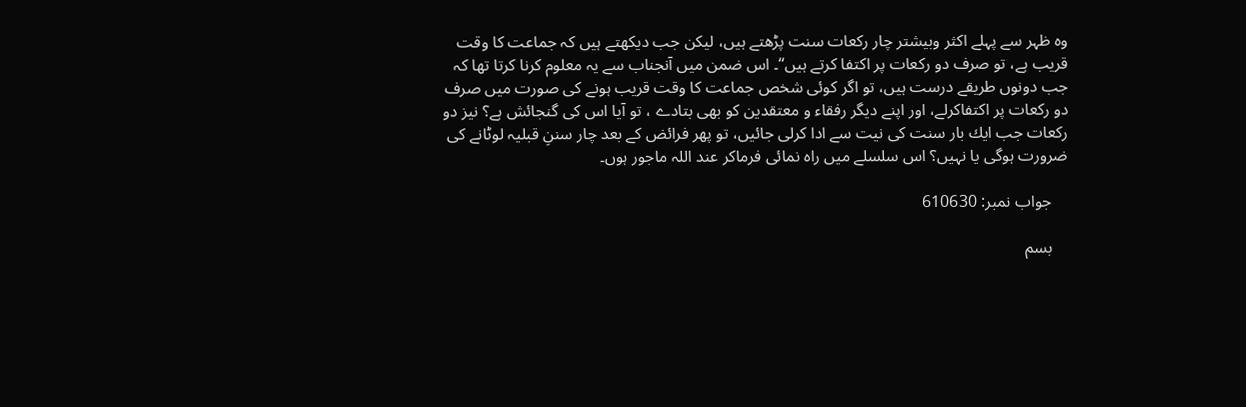وہ ظہر سے پہلے اكثر وبیشتر چار ركعات سنت پڑھتے ہیں، لیكن جب دیكھتے ہیں كہ جماعت كا وقت قریب ہے، تو صرف دو ركعات پر اكتفا كرتے ہیں“۔ اس ضمن میں آنجناب سے یہ معلوم كرنا كرتا تھا كہ جب دونوں طریقے درست ہیں، تو اگر كوئی شخص جماعت كا وقت قریب ہونے كی صورت میں صرف دو ركعات پر اكتفاكرلے، اور اپنے دیگر رفقاء و معتقدین كو بھی بتادے ، تو آیا اس كی گنجائش ہے؟ نیز دو ركعات جب ایك بار سنت كی نیت سے ادا كرلی جائیں، تو پھر فرائض كے بعد چار سننِ قبلیہ لوٹانے كی ضرورت ہوگی یا نہیں؟ اس سلسلے میں راہ نمائی فرماكر عند اللہ ماجور ہوں۔

    جواب نمبر: 610630

    بسم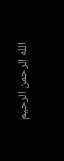الله الرحمن الرحيم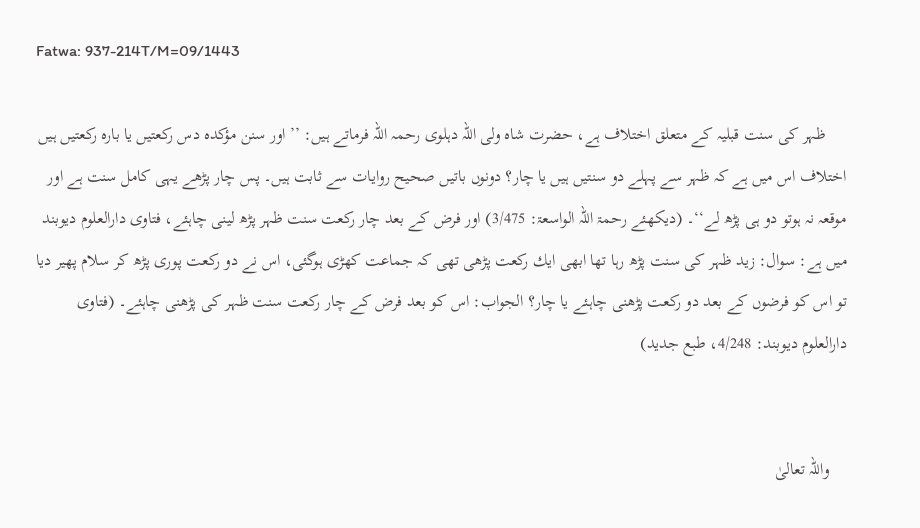Fatwa: 937-214T/M=09/1443

     ظہر كی سنت قبلیہ كے متعلق اختلاف ہے، حضرت شاہ ولی اللہ دہلوی رحمہ اللہ فرماتے ہیں: ’’اور سنن مؤكدہ دس ركعتیں یا بارہ ركعتیں ہیں اختلاف اس میں ہے كہ ظہر سے پہلے دو سنتیں ہیں یا چار؟ دونوں باتیں صحیح روایات سے ثابت ہیں۔ پس چار پڑھے یہی كامل سنت ہے اور موقعہ نہ ہوتو دو ہی پڑھ لے‘‘۔ (دیكھئے رحمۃ اللہ الواسعۃ: 3/475) اور فرض كے بعد چار ركعت سنت ظہر پڑھ لینی چاہئے، فتاوی دارالعلوم دیوبند میں ہے: سوال: زید ظہر كی سنت پڑھ رہا تھا ابھی ایك ركعت پڑھی تھی كہ جماعت كھڑی ہوگئی، اس نے دو ركعت پوری پڑھ كر سلام پھیر دیا تو اس كو فرضوں كے بعد دو ركعت پڑھنی چاہئے یا چار؟ الجواب: اس كو بعد فرض كے چار ركعت سنت ظہر كی پڑھنی چاہئے۔ (فتاوی دارالعلوم دیوبند: 4/248، طبع جدید)


    واللہ تعالیٰ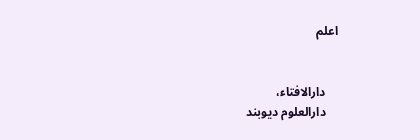اعلم


    دارالافتاء،
    دارالعلوم دیوبند